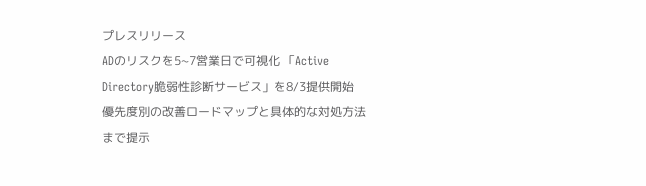プレスリリース
ADのリスクを5~7営業日で可視化 「Active Directory脆弱性診断サービス」を8/3提供開始
優先度別の改善ロードマップと具体的な対処方法まで提示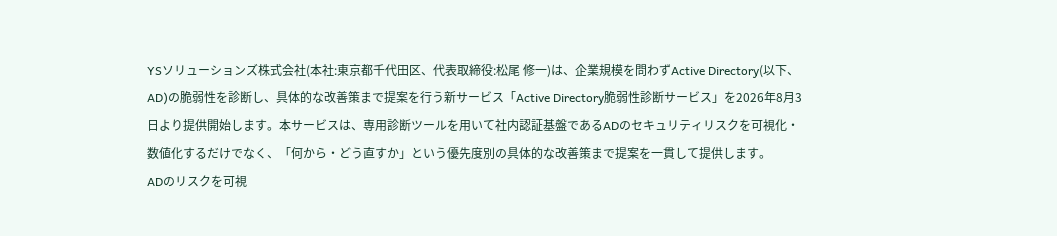YSソリューションズ株式会社(本社:東京都千代田区、代表取締役:松尾 修一)は、企業規模を問わずActive Directory(以下、AD)の脆弱性を診断し、具体的な改善策まで提案を行う新サービス「Active Directory脆弱性診断サービス」を2026年8月3日より提供開始します。本サービスは、専用診断ツールを用いて社内認証基盤であるADのセキュリティリスクを可視化・数値化するだけでなく、「何から・どう直すか」という優先度別の具体的な改善策まで提案を一貫して提供します。
ADのリスクを可視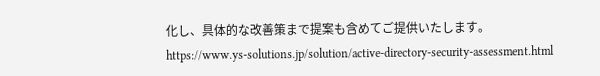化し、具体的な改善策まで提案も含めてご提供いたします。
https://www.ys-solutions.jp/solution/active-directory-security-assessment.html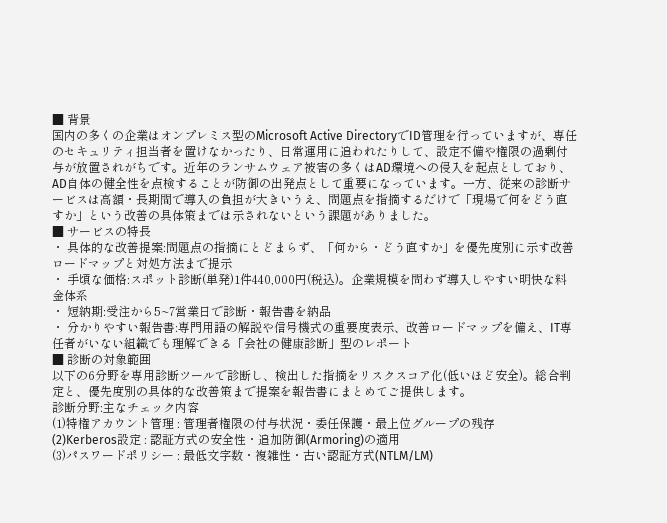■ 背景
国内の多くの企業はオンプレミス型のMicrosoft Active DirectoryでID管理を行っていますが、専任のセキュリティ担当者を置けなかったり、日常運用に追われたりして、設定不備や権限の過剰付与が放置されがちです。近年のランサムウェア被害の多くはAD環境への侵入を起点としており、AD自体の健全性を点検することが防御の出発点として重要になっています。一方、従来の診断サービスは高額・長期間で導入の負担が大きいうえ、問題点を指摘するだけで「現場で何をどう直すか」という改善の具体策までは示されないという課題がありました。
■ サービスの特長
・ 具体的な改善提案:問題点の指摘にとどまらず、「何から・どう直すか」を優先度別に示す改善ロードマップと対処方法まで提示
・ 手頃な価格:スポット診断(単発)1件440,000円(税込)。企業規模を問わず導入しやすい明快な料金体系
・ 短納期:受注から5~7営業日で診断・報告書を納品
・ 分かりやすい報告書:専門用語の解説や信号機式の重要度表示、改善ロードマップを備え、IT専任者がいない組織でも理解できる「会社の健康診断」型のレポート
■ 診断の対象範囲
以下の6分野を専用診断ツールで診断し、検出した指摘をリスクスコア化(低いほど安全)。総合判定と、優先度別の具体的な改善策まで提案を報告書にまとめてご提供します。
診断分野:主なチェック内容
(1)特権アカウント管理 : 管理者権限の付与状況・委任保護・最上位グループの残存
(2)Kerberos設定 : 認証方式の安全性・追加防御(Armoring)の適用
(3)パスワードポリシー : 最低文字数・複雑性・古い認証方式(NTLM/LM)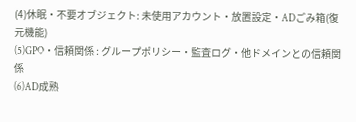(4)休眠・不要オブジェクト: 未使用アカウント・放置設定・ADごみ箱(復元機能)
(5)GPO・信頼関係 : グループポリシー・監査ログ・他ドメインとの信頼関係
(6)AD成熟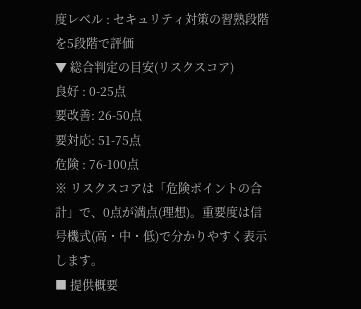度レベル : セキュリティ対策の習熟段階を5段階で評価
▼ 総合判定の目安(リスクスコア)
良好 : 0-25点
要改善: 26-50点
要対応: 51-75点
危険 : 76-100点
※ リスクスコアは「危険ポイントの合計」で、0点が満点(理想)。重要度は信号機式(高・中・低)で分かりやすく表示します。
■ 提供概要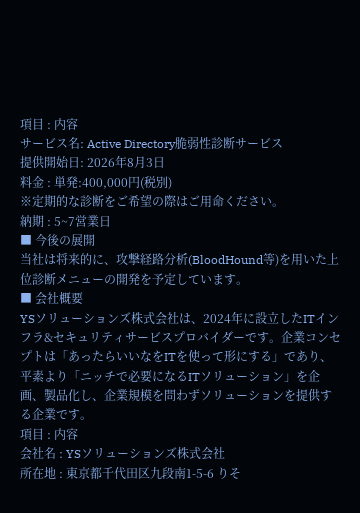項目 : 内容
サービス名: Active Directory脆弱性診断サービス
提供開始日: 2026年8月3日
料金 : 単発:400,000円(税別)
※定期的な診断をご希望の際はご用命ください。
納期 : 5~7営業日
■ 今後の展開
当社は将来的に、攻撃経路分析(BloodHound等)を用いた上位診断メニューの開発を予定しています。
■ 会社概要
YSソリューションズ株式会社は、2024年に設立したITインフラ&セキュリティサービスプロバイダーです。企業コンセプトは「あったらいいなをITを使って形にする」であり、平素より「ニッチで必要になるITソリューション」を企画、製品化し、企業規模を問わずソリューションを提供する企業です。
項目 : 内容
会社名 : YSソリューションズ株式会社
所在地 : 東京都千代田区九段南1-5-6 りそ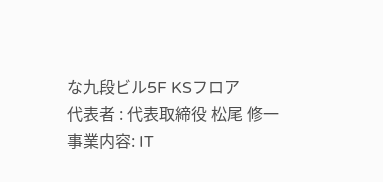な九段ビル5F KSフロア
代表者 : 代表取締役 松尾 修一
事業内容: IT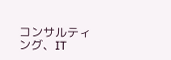コンサルティング、IT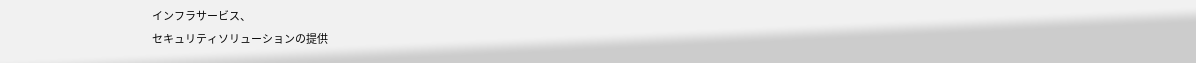インフラサービス、
セキュリティソリューションの提供